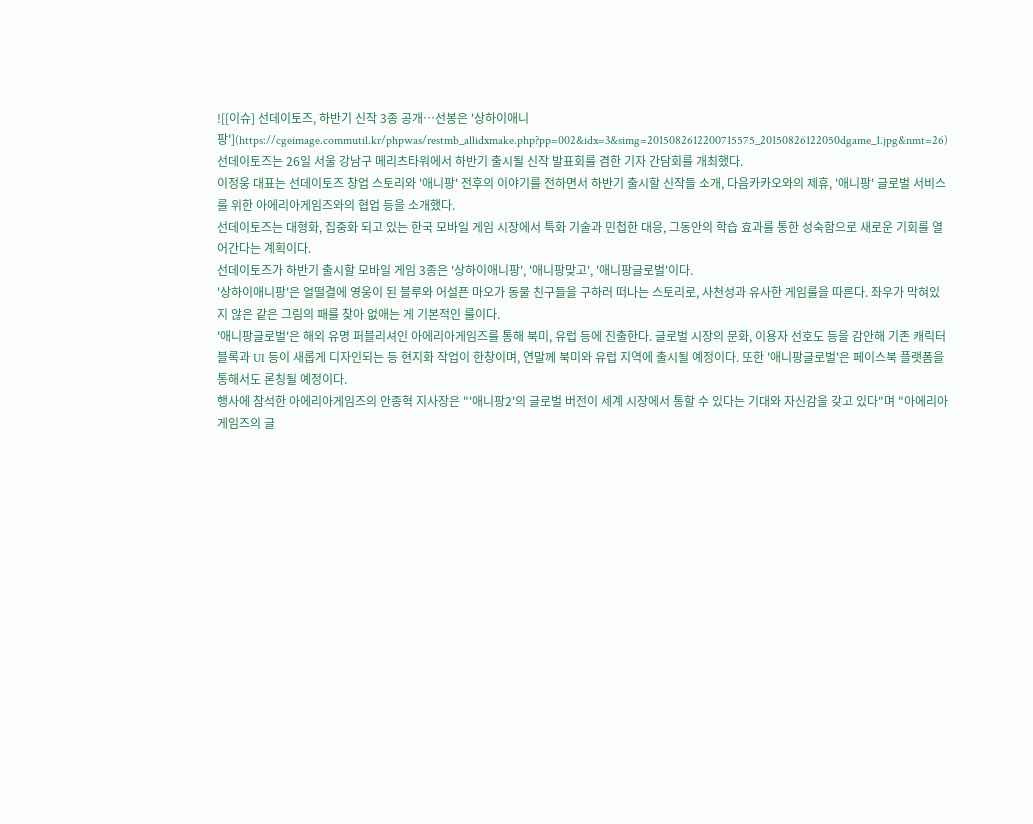![[이슈] 선데이토즈, 하반기 신작 3종 공개…선봉은 '상하이애니팡'](https://cgeimage.commutil.kr/phpwas/restmb_allidxmake.php?pp=002&idx=3&simg=2015082612200715575_20150826122050dgame_1.jpg&nmt=26)
선데이토즈는 26일 서울 강남구 메리츠타워에서 하반기 출시될 신작 발표회를 겸한 기자 간담회를 개최했다.
이정웅 대표는 선데이토즈 창업 스토리와 '애니팡' 전후의 이야기를 전하면서 하반기 출시할 신작들 소개, 다음카카오와의 제휴, '애니팡' 글로벌 서비스를 위한 아에리아게임즈와의 협업 등을 소개했다.
선데이토즈는 대형화, 집중화 되고 있는 한국 모바일 게임 시장에서 특화 기술과 민첩한 대응, 그동안의 학습 효과를 통한 성숙함으로 새로운 기회를 열어간다는 계획이다.
선데이토즈가 하반기 출시할 모바일 게임 3종은 '상하이애니팡', '애니팡맞고', '애니팡글로벌'이다.
'상하이애니팡'은 얼떨결에 영웅이 된 블루와 어설픈 마오가 동물 친구들을 구하러 떠나는 스토리로, 사천성과 유사한 게임룰을 따른다. 좌우가 막혀있지 않은 같은 그림의 패를 찾아 없애는 게 기본적인 룰이다.
'애니팡글로벌'은 해외 유명 퍼블리셔인 아에리아게임즈를 통해 북미, 유럽 등에 진출한다. 글로벌 시장의 문화, 이용자 선호도 등을 감안해 기존 캐릭터 블록과 UI 등이 새롭게 디자인되는 등 현지화 작업이 한창이며, 연말께 북미와 유럽 지역에 출시될 예정이다. 또한 '애니팡글로벌'은 페이스북 플랫폼을 통해서도 론칭될 예정이다.
행사에 참석한 아에리아게임즈의 안종혁 지사장은 "'애니팡2'의 글로벌 버전이 세계 시장에서 통할 수 있다는 기대와 자신감을 갖고 있다"며 "아에리아게임즈의 글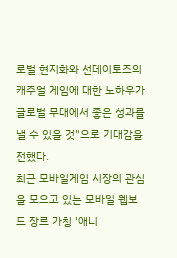로벌 현지화와 선데이토즈의 캐주얼 게임에 대한 노하우가 글로벌 무대에서 좋은 성과를 낼 수 있을 것"으로 기대감을 전했다.
최근 모바일게임 시장의 관심을 모으고 있는 모바일 웹보드 장르 가칭 '애니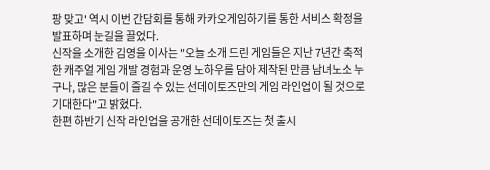팡 맞고' 역시 이번 간담회를 통해 카카오게임하기를 통한 서비스 확정을 발표하며 눈길을 끌었다.
신작을 소개한 김영을 이사는 "오늘 소개 드린 게임들은 지난 7년간 축적한 캐주얼 게임 개발 경험과 운영 노하우를 담아 제작된 만큼 남녀노소 누구나, 많은 분들이 즐길 수 있는 선데이토즈만의 게임 라인업이 될 것으로 기대한다"고 밝혔다.
한편 하반기 신작 라인업을 공개한 선데이토즈는 첫 출시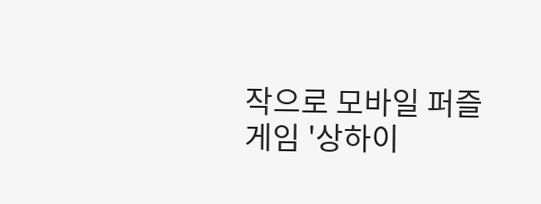작으로 모바일 퍼즐 게임 '상하이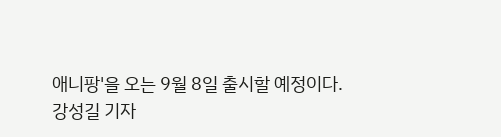애니팡'을 오는 9월 8일 출시할 예정이다.
강성길 기자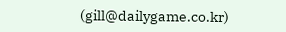(gill@dailygame.co.kr)